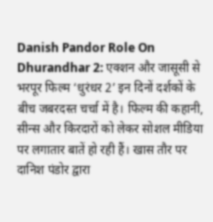Danish Pandor Role On Dhurandhar 2: एक्शन और जासूसी से भरपूर फिल्म ‘धुरंधर 2’ इन दिनों दर्शकों के बीच जबरदस्त चर्चा में है। फिल्म की कहानी, सीन्स और किरदारों को लेकर सोशल मीडिया पर लगातार बातें हो रही हैं। खास तौर पर दानिश पंडोर द्वारा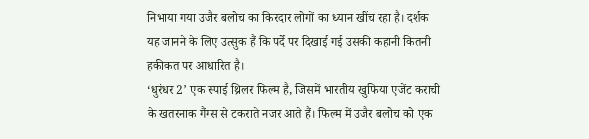निभाया गया उजैर बलोच का किरदार लोगों का ध्यान खींच रहा है। दर्शक यह जानने के लिए उत्सुक हैं कि पर्दे पर दिखाई गई उसकी कहानी कितनी हकीकत पर आधारित है।
‘धुरंधर 2’ एक स्पाई थ्रिलर फिल्म है, जिसमें भारतीय खुफिया एजेंट कराची के खतरनाक गैंग्स से टकराते नजर आते हैं। फिल्म में उजैर बलोच को एक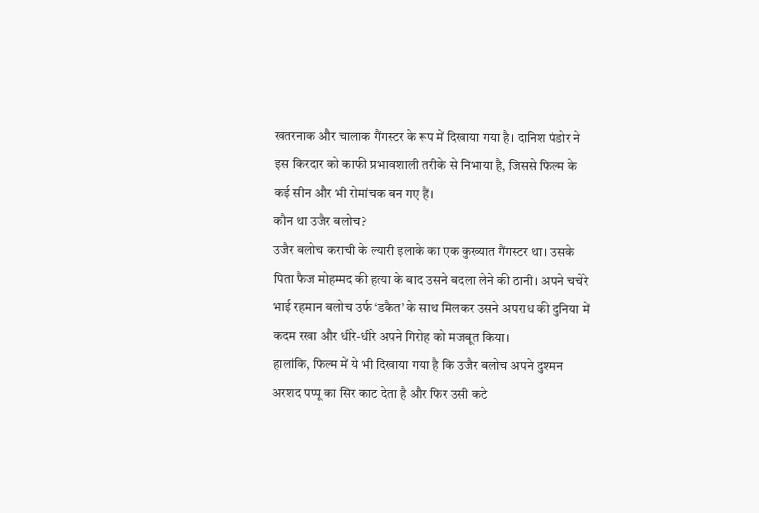खतरनाक और चालाक गैंगस्टर के रूप में दिखाया गया है। दानिश पंडोर ने इस किरदार को काफी प्रभावशाली तरीके से निभाया है, जिससे फिल्म के कई सीन और भी रोमांचक बन गए हैं।
कौन था उजैर बलोच?
उजैर बलोच कराची के ल्यारी इलाके का एक कुख्यात गैंगस्टर था। उसके पिता फैज मोहम्मद की हत्या के बाद उसने बदला लेने की ठानी। अपने चचेरे भाई रहमान बलोच उर्फ ‘डकैत’ के साथ मिलकर उसने अपराध की दुनिया में कदम रखा और धीरे-धीरे अपने गिरोह को मजबूत किया।
हालांकि, फिल्म में ये भी दिखाया गया है कि उजैर बलोच अपने दुश्मन अरशद पप्पू का सिर काट देता है और फिर उसी कटे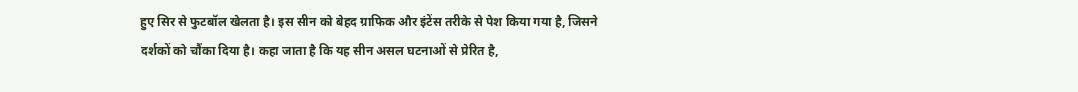हुए सिर से फुटबॉल खेलता है। इस सीन को बेहद ग्राफिक और इंटेंस तरीके से पेश किया गया है, जिसने दर्शकों को चौंका दिया है। कहा जाता है कि यह सीन असल घटनाओं से प्रेरित है,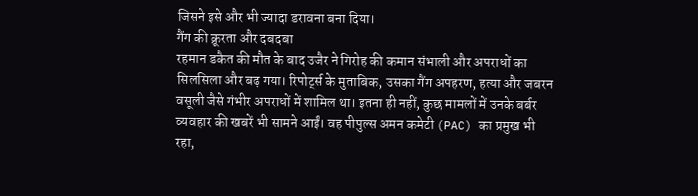जिसने इसे और भी ज्यादा डरावना बना दिया।
गैंग की क्रूरता और दबदबा
रहमान डकैत की मौत के बाद उजैर ने गिरोह की कमान संभाली और अपराधों का सिलसिला और बढ़ गया। रिपोर्ट्स के मुताबिक, उसका गैंग अपहरण, हत्या और जबरन वसूली जैसे गंभीर अपराधों में शामिल था। इतना ही नहीं, कुछ मामलों में उनके बर्बर व्यवहार की खबरें भी सामने आईं। वह पीपुल्स अमन कमेटी (PAC) का प्रमुख भी रहा,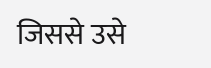जिससे उसे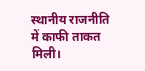स्थानीय राजनीति में काफी ताकत मिली।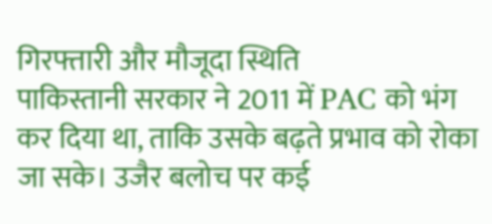गिरफ्तारी और मौजूदा स्थिति
पाकिस्तानी सरकार ने 2011 में PAC को भंग कर दिया था, ताकि उसके बढ़ते प्रभाव को रोका जा सके। उजैर बलोच पर कई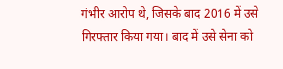गंभीर आरोप थे, जिसके बाद 2016 में उसे गिरफ्तार किया गया। बाद में उसे सेना को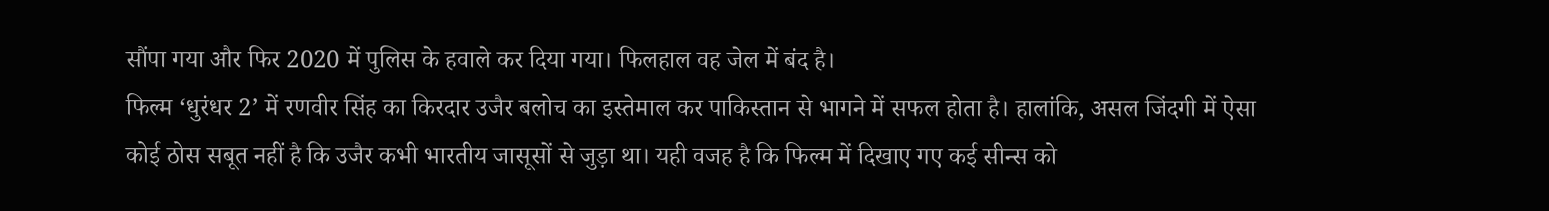सौंपा गया और फिर 2020 में पुलिस के हवाले कर दिया गया। फिलहाल वह जेल में बंद है।
फिल्म ‘धुरंधर 2’ में रणवीर सिंह का किरदार उजैर बलोच का इस्तेमाल कर पाकिस्तान से भागने में सफल होता है। हालांकि, असल जिंदगी में ऐसा कोई ठोस सबूत नहीं है कि उजैर कभी भारतीय जासूसों से जुड़ा था। यही वजह है कि फिल्म में दिखाए गए कई सीन्स को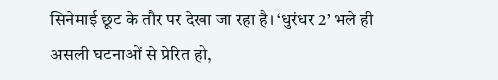सिनेमाई छूट के तौर पर देखा जा रहा है। ‘धुरंधर 2’ भले ही असली घटनाओं से प्रेरित हो,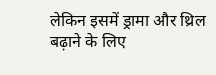लेकिन इसमें ड्रामा और थ्रिल बढ़ाने के लिए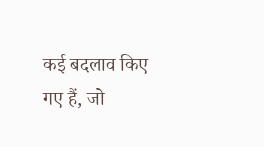कई बदलाव किए गए हैं, जो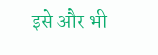इसे और भी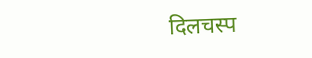दिलचस्प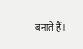बनाते हैं।